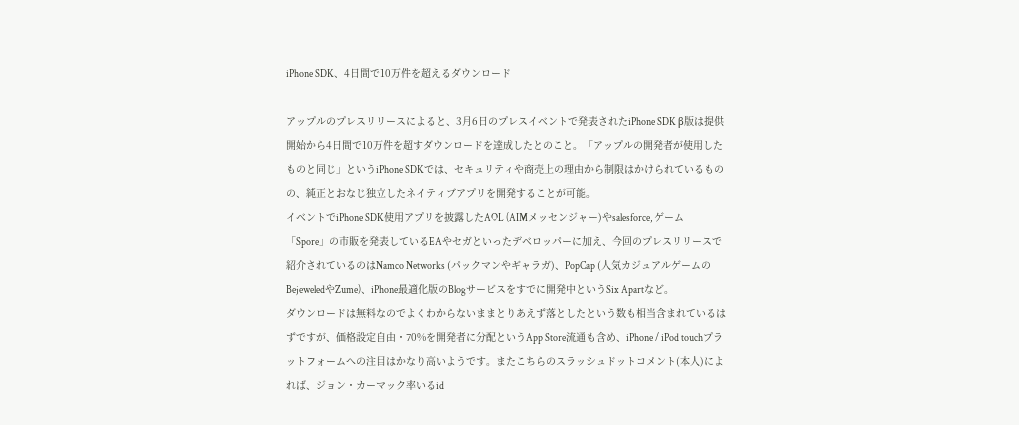iPhone SDK、4日間で10万件を超えるダウンロード

アップルのプレスリリースによると、3月6日のプレスイベントで発表されたiPhone SDK β版は提供開始から4日間で10万件を超すダウンロードを達成したとのこと。「アップルの開発者が使用したものと同じ」というiPhone SDKでは、セキュリティや商売上の理由から制限はかけられているものの、純正とおなじ独立したネイティブアプリを開発することが可能。
イベントでiPhone SDK使用アプリを披露したAOL (AIMメッセンジャー)やsalesforce, ゲーム「Spore」の市販を発表しているEAやセガといったデベロッパーに加え、今回のプレスリリースで紹介されているのはNamco Networks (パックマンやギャラガ)、PopCap (人気カジュアルゲームのBejeweledやZume)、iPhone最適化版のBlogサービスをすでに開発中というSix Apartなど。
ダウンロードは無料なのでよくわからないままとりあえず落としたという数も相当含まれているはずですが、価格設定自由・70%を開発者に分配というApp Store流通も含め、iPhone / iPod touchプラットフォームへの注目はかなり高いようです。またこちらのスラッシュドットコメント(本人)によれば、ジョン・カーマック率いるid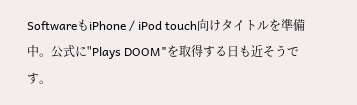SoftwareもiPhone / iPod touch向けタイトルを準備中。公式に"Plays DOOM"を取得する日も近そうです。